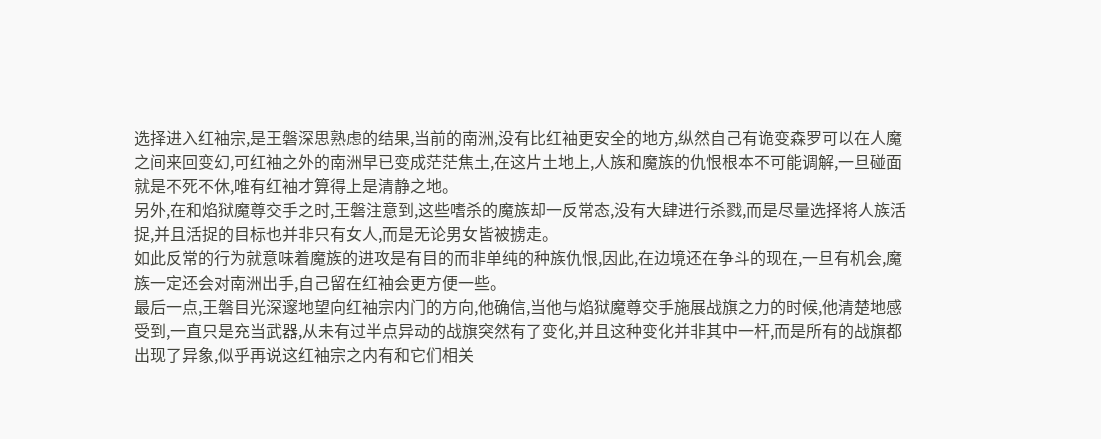选择进入红袖宗,是王磐深思熟虑的结果,当前的南洲,没有比红袖更安全的地方,纵然自己有诡变森罗可以在人魔之间来回变幻,可红袖之外的南洲早已变成茫茫焦土,在这片土地上,人族和魔族的仇恨根本不可能调解,一旦碰面就是不死不休,唯有红袖才算得上是清静之地。
另外,在和焰狱魔尊交手之时,王磐注意到,这些嗜杀的魔族却一反常态,没有大肆进行杀戮,而是尽量选择将人族活捉,并且活捉的目标也并非只有女人,而是无论男女皆被掳走。
如此反常的行为就意味着魔族的进攻是有目的而非单纯的种族仇恨,因此,在边境还在争斗的现在,一旦有机会,魔族一定还会对南洲出手,自己留在红袖会更方便一些。
最后一点,王磐目光深邃地望向红袖宗内门的方向,他确信,当他与焰狱魔尊交手施展战旗之力的时候,他清楚地感受到,一直只是充当武器,从未有过半点异动的战旗突然有了变化,并且这种变化并非其中一杆,而是所有的战旗都出现了异象,似乎再说这红袖宗之内有和它们相关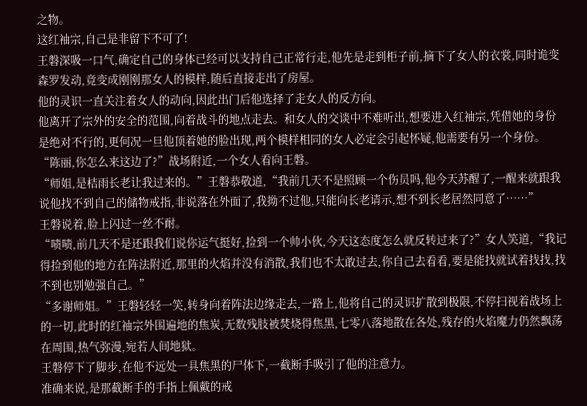之物。
这红袖宗,自己是非留下不可了!
王磐深吸一口气,确定自己的身体已经可以支持自己正常行走,他先是走到柜子前,摘下了女人的衣裳,同时诡变森罗发动,竟变成刚刚那女人的模样,随后直接走出了房屋。
他的灵识一直关注着女人的动向,因此出门后他选择了走女人的反方向。
他离开了宗外的安全的范围,向着战斗的地点走去。和女人的交谈中不难听出,想要进入红袖宗,凭借她的身份是绝对不行的,更何况一旦他顶着她的脸出现,两个模样相同的女人必定会引起怀疑,他需要有另一个身份。
“陈丽,你怎么来这边了?”战场附近,一个女人看向王磐。
“师姐,是桔雨长老让我过来的。”王磐恭敬道,“我前几天不是照顾一个伤员吗,他今天苏醒了,一醒来就跟我说他找不到自己的储物戒指,非说落在外面了,我拗不过他,只能向长老请示,想不到长老居然同意了……”
王磐说着,脸上闪过一丝不耐。
“啧啧,前几天不是还跟我们说你运气挺好,捡到一个帅小伙,今天这态度怎么就反转过来了?”女人笑道,“我记得捡到他的地方在阵法附近,那里的火焰并没有消散,我们也不太敢过去,你自己去看看,要是能找就试着找找,找不到也别勉强自己。”
“多谢师姐。”王磐轻轻一笑,转身向着阵法边缘走去,一路上,他将自己的灵识扩散到极限,不停扫视着战场上的一切,此时的红袖宗外围遍地的焦炭,无数残肢被焚烧得焦黑,七零八落地散在各处,残存的火焰魔力仍然飘荡在周围,热气弥漫,宛若人间地狱。
王磐停下了脚步,在他不远处一具焦黑的尸体下,一截断手吸引了他的注意力。
准确来说,是那截断手的手指上佩戴的戒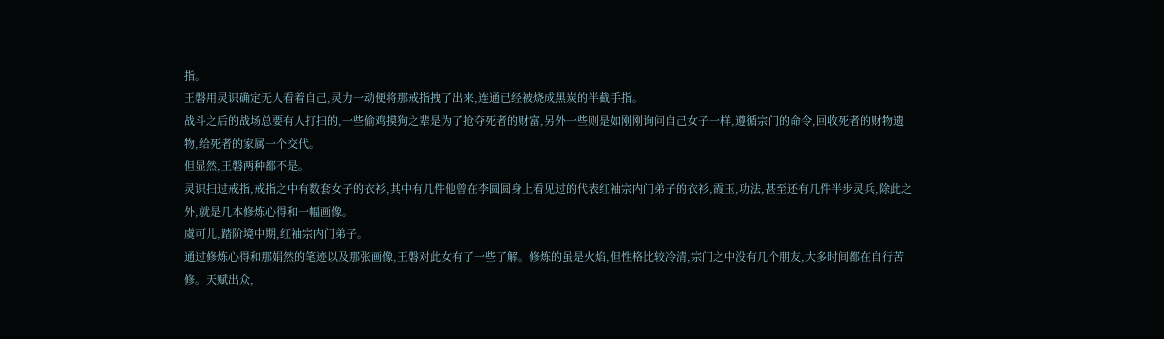指。
王磐用灵识确定无人看着自己,灵力一动便将那戒指拽了出来,连通已经被烧成黑炭的半截手指。
战斗之后的战场总要有人打扫的,一些偷鸡摸狗之辈是为了抢夺死者的财富,另外一些则是如刚刚询问自己女子一样,遵循宗门的命令,回收死者的财物遗物,给死者的家属一个交代。
但显然,王磐两种都不是。
灵识扫过戒指,戒指之中有数套女子的衣衫,其中有几件他曾在李圆圆身上看见过的代表红袖宗内门弟子的衣衫,霞玉,功法,甚至还有几件半步灵兵,除此之外,就是几本修炼心得和一幅画像。
虞可儿,踏阶境中期,红袖宗内门弟子。
通过修炼心得和那娟然的笔迹以及那张画像,王磐对此女有了一些了解。修炼的虽是火焰,但性格比较冷清,宗门之中没有几个朋友,大多时间都在自行苦修。天赋出众,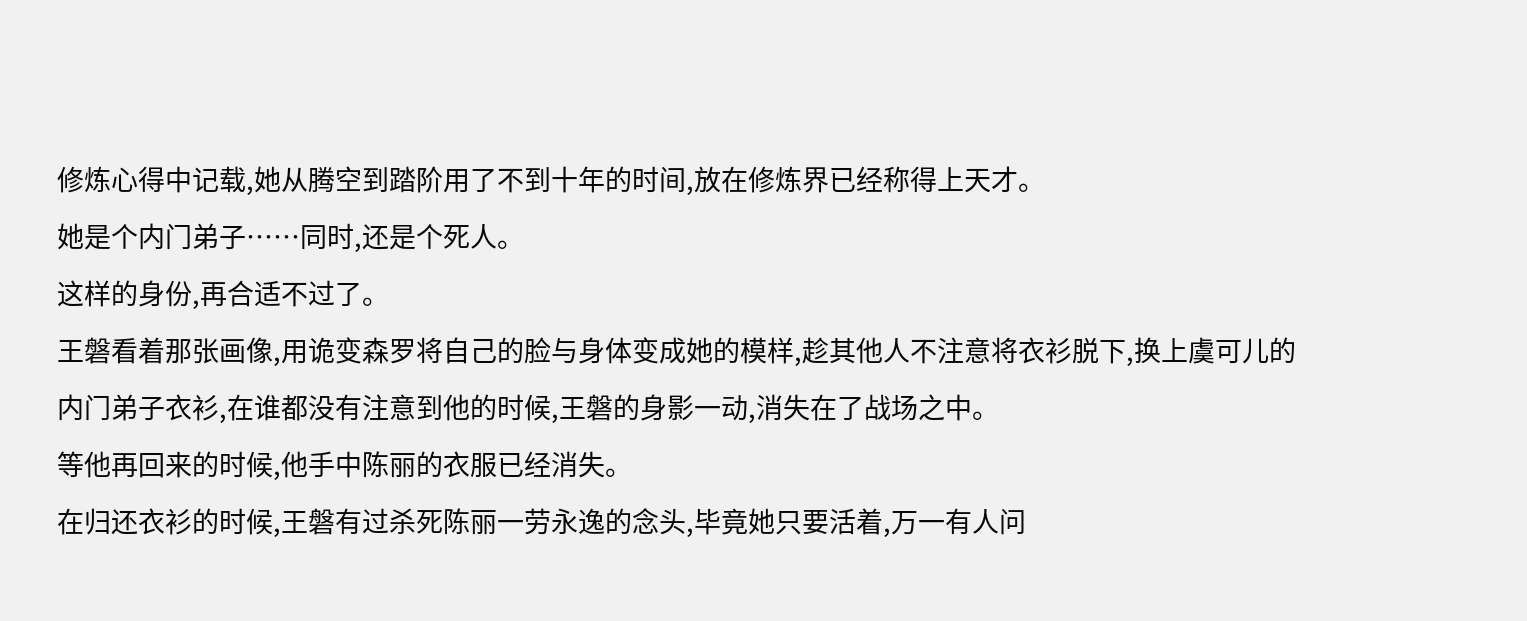修炼心得中记载,她从腾空到踏阶用了不到十年的时间,放在修炼界已经称得上天才。
她是个内门弟子……同时,还是个死人。
这样的身份,再合适不过了。
王磐看着那张画像,用诡变森罗将自己的脸与身体变成她的模样,趁其他人不注意将衣衫脱下,换上虞可儿的内门弟子衣衫,在谁都没有注意到他的时候,王磐的身影一动,消失在了战场之中。
等他再回来的时候,他手中陈丽的衣服已经消失。
在归还衣衫的时候,王磐有过杀死陈丽一劳永逸的念头,毕竟她只要活着,万一有人问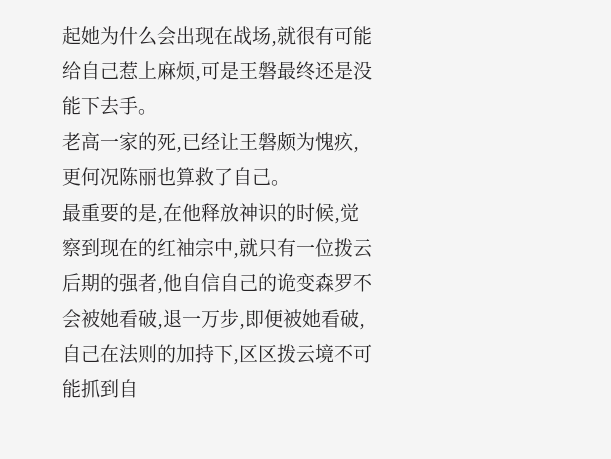起她为什么会出现在战场,就很有可能给自己惹上麻烦,可是王磐最终还是没能下去手。
老高一家的死,已经让王磐颇为愧疚,更何况陈丽也算救了自己。
最重要的是,在他释放神识的时候,觉察到现在的红袖宗中,就只有一位拨云后期的强者,他自信自己的诡变森罗不会被她看破,退一万步,即便被她看破,自己在法则的加持下,区区拨云境不可能抓到自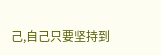己,自己只要坚持到